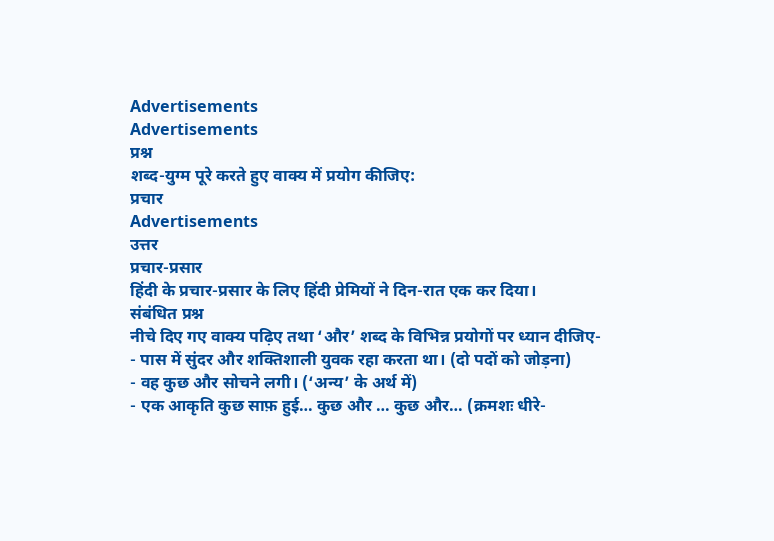Advertisements
Advertisements
प्रश्न
शब्द-युग्म पूरे करते हुए वाक्य में प्रयोग कीजिए:
प्रचार
Advertisements
उत्तर
प्रचार-प्रसार
हिंदी के प्रचार-प्रसार के लिए हिंदी प्रेमियों ने दिन-रात एक कर दिया।
संबंधित प्रश्न
नीचे दिए गए वाक्य पढ़िए तथा ‘और’ शब्द के विभिन्न प्रयोगों पर ध्यान दीजिए-
- पास में सुंदर और शक्तिशाली युवक रहा करता था। (दो पदों को जोड़ना)
- वह कुछ और सोचने लगी। (‘अन्य’ के अर्थ में)
- एक आकृति कुछ साफ़ हुई… कुछ और … कुछ और… (क्रमशः धीरे-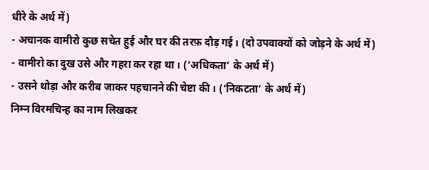धीरे के अर्थ में)
- अचानक वामीरो कुछ सचेत हुई और घर की तरफ़ दौड़ गई। (दो उपवाक्यों को जोड़ने के अर्थ में)
- वामीरो का दुख उसे और गहरा कर रहा था। (‘अधिकता’ के अर्थ में)
- उसने थोड़ा और करीब जाकर पहचानने की चेष्टा की। (‘निकटता’ के अर्थ में)
निम्न विरमचिन्ह का नाम लिखकर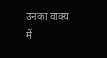उनका वाक्य में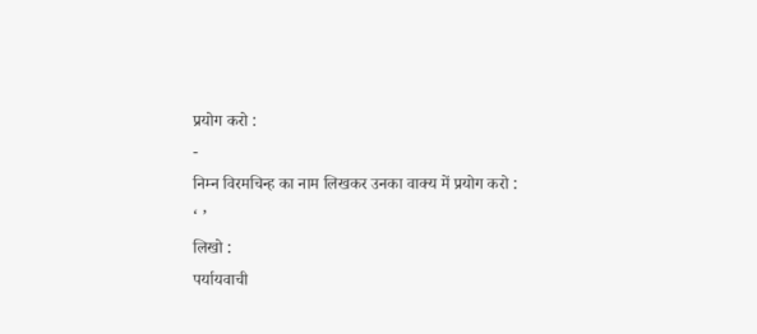प्रयोग करो :
-
निम्न विरमचिन्ह का नाम लिखकर उनका वाक्य में प्रयोग करो :
‘ ’
लिखो :
पर्यायवाची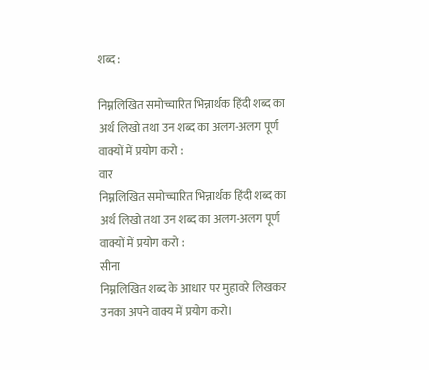शब्द :

निम्नलिखित समोच्चारित भिन्नार्थक हिंदी शब्द का अर्थ लिखो तथा उन शब्द का अलग-अलग पूर्ण वाक्यों में प्रयोग करो :
वार
निम्नलिखित समोच्चारित भिन्नार्थक हिंदी शब्द का अर्थ लिखो तथा उन शब्द का अलग-अलग पूर्ण वाक्यों में प्रयोग करो :
सीना
निम्नलिखित शब्द के आधार पर मुहावरे लिखकर उनका अपने वाक्य में प्रयोग करो।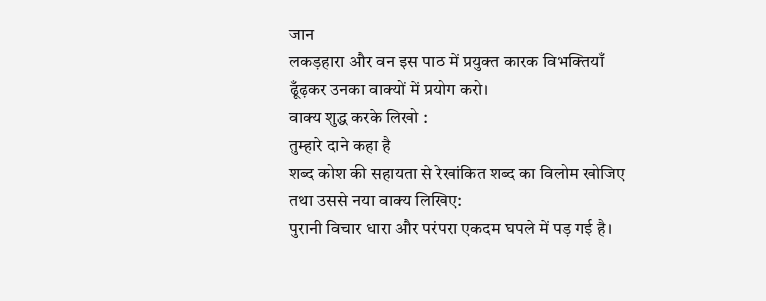जान
लकड़हारा और वन इस पाठ में प्रयुक्त कारक विभक्तियाँ ढूँढ़कर उनका वाक्यों में प्रयोग करो।
वाक्य शुद्ध करके लिखो :
तुम्हारे दाने कहा है
शब्द कोश की सहायता से रेखांकित शब्द का विलोम खोजिए तथा उससे नया वाक्य लिखिए:
पुरानी विचार धारा और परंपरा एकदम घपले में पड़ गई है।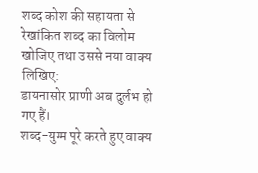शब्द कोश की सहायता से रेखांकित शब्द का विलोम खोजिए तथा उससे नया वाक्य लिखिए:
डायनासोर प्राणी अब दुर्लभ हो गए हैं।
शब्द-युग्म पूरे करते हुए वाक्य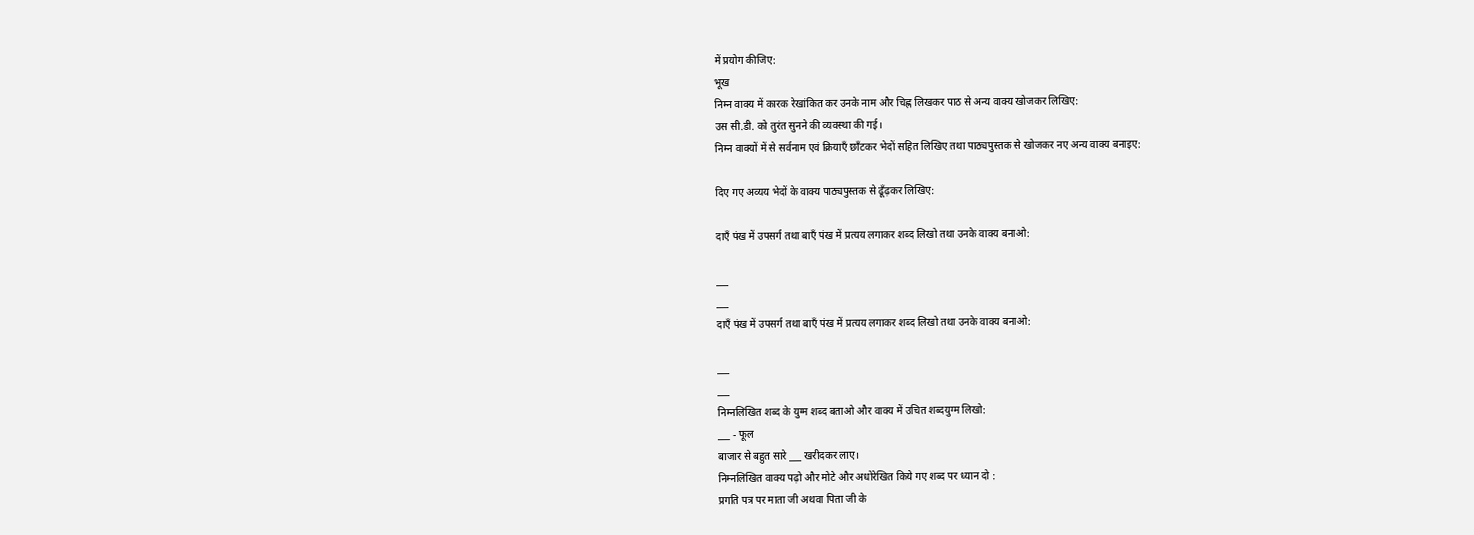में प्रयोग कीजिए:
भूख
निम्न वाक्य में कारक रेखांकित कर उनके नाम और चिह्न लिखकर पाठ से अन्य वाक्य खोजकर लिखिए:
उस सी.डी. को तुरंत सुनने की व्यवस्था की गई।
निम्न वाक्यों में से सर्वनाम एवं क्रियाएँ छॉंटकर भेदों सहित लिखिए तथा पाठ्यपुस्तक से खोजकर नए अन्य वाक्य बनाइए:

दिए गए अव्यय भेदों के वाक्य पाठ्यपुस्तक से ढूँढ़कर लिखिए:

दाएँ पंख में उपसर्ग तथा बाऍं पंख में प्रत्यय लगाकर शब्द लिखो तथा उनके वाक्य बनाओ:

___
___
दाएँ पंख में उपसर्ग तथा बाऍं पंख में प्रत्यय लगाकर शब्द लिखो तथा उनके वाक्य बनाओ:

___
___
निम्नलिखित शब्द के युग्म शब्द बताओ और वाक्य में उचित शब्दयुग्म लिखो:
___ - फूल
बाजार से बहुत सारे ___ खरीदकर लाए।
निम्नलिखित वाक्य पढ़ो और मोटे और अधोरेखित किये गए शब्द पर ध्यान दो :
प्रगति पत्र पर माता जी अथवा पिता जी के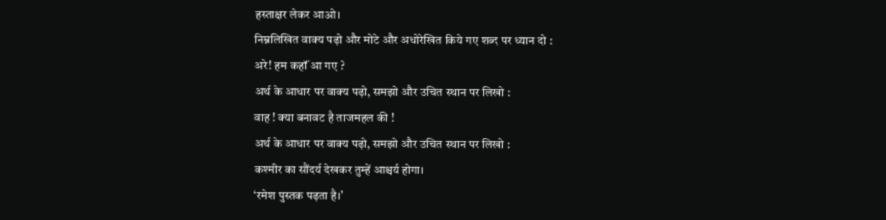हस्ताक्षर लेकर आओ।
निम्नलिखित वाक्य पढ़ो और मोटे और अधोरेखित किये गए शब्द पर ध्यान दो :
अरे! हम कहॉं आ गए ?
अर्थ के आधार पर वाक्य पढ़ो, समझो और उचित स्थान पर लिखो :
वाह ! क्या बनावट है ताजमहल की !
अर्थ के आधार पर वाक्य पढ़ो, समझो और उचित स्थान पर लिखो :
कश्मीर का सौंदर्य देखकर तुम्हें आश्चर्य होगा।
‘रमेश पुस्तक पढ़ता है।’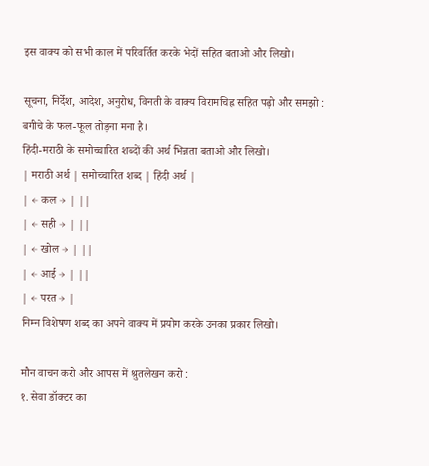इस वाक्य को सभी काल में परिवर्तित करके भेदों सहित बताओ और लिखो।

सूचना, निर्देश, आदेश, अनुरोध, विनती के वाक्य विरामचिह्न सहित पढ़ो और समझो :
बगीचे के फल-फूल तोड़ना मना है।
हिंदी-मराठी के समोच्चारित शब्दों की अर्थ भिन्नता बताओ और लिखो।
| मराठी अर्थ | समोच्चारित शब्द | हिंदी अर्थ |
| ← कल → | ||
| ← सही → | ||
| ← खोल → | ||
| ← आई → | ||
| ← परत → |
निम्न विशेषण शब्द का अपने वाक्य में प्रयोग करके उनका प्रकार लिखो।

मौन वाचन करो और आपस में श्रुतलेखन करो :
१. सेवा डॉक्टर का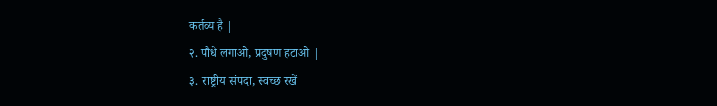कर्तव्य है |
२. पौधे लगाओ, प्रदुषण हटाओ |
३. राष्ट्रीय संपदा, स्वच्छ रखें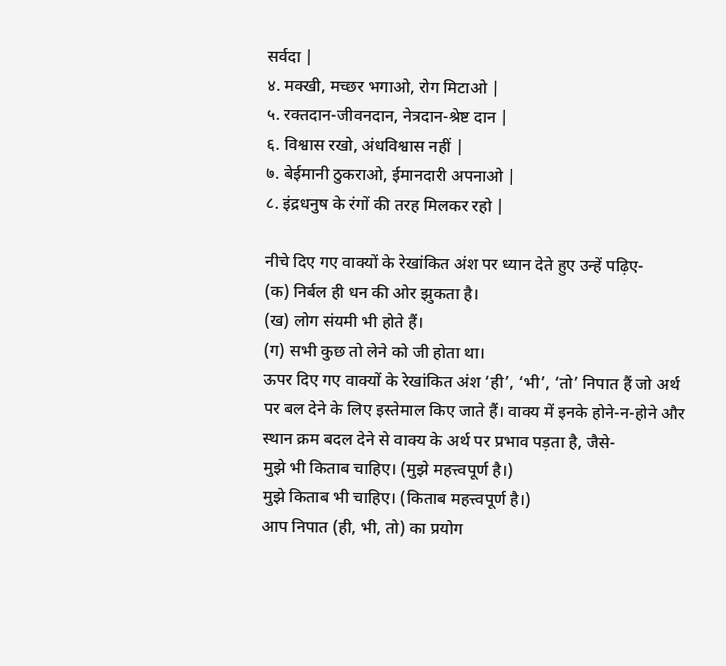सर्वदा |
४. मक्खी, मच्छर भगाओ, रोग मिटाओ |
५. रक्तदान-जीवनदान, नेत्रदान-श्रेष्ट दान |
६. विश्वास रखो, अंधविश्वास नहीं |
७. बेईमानी ठुकराओ, ईमानदारी अपनाओ |
८. इंद्रधनुष के रंगों की तरह मिलकर रहो |

नीचे दिए गए वाक्यों के रेखांकित अंश पर ध्यान देते हुए उन्हें पढ़िए-
(क) निर्बल ही धन की ओर झुकता है।
(ख) लोग संयमी भी होते हैं।
(ग) सभी कुछ तो लेने को जी होता था।
ऊपर दिए गए वाक्यों के रेखांकित अंश ‘ही’, ‘भी’, ‘तो’ निपात हैं जो अर्थ पर बल देने के लिए इस्तेमाल किए जाते हैं। वाक्य में इनके होने-न-होने और स्थान क्रम बदल देने से वाक्य के अर्थ पर प्रभाव पड़ता है, जैसे-
मुझे भी किताब चाहिए। (मुझे महत्त्वपूर्ण है।)
मुझे किताब भी चाहिए। (किताब महत्त्वपूर्ण है।)
आप निपात (ही, भी, तो) का प्रयोग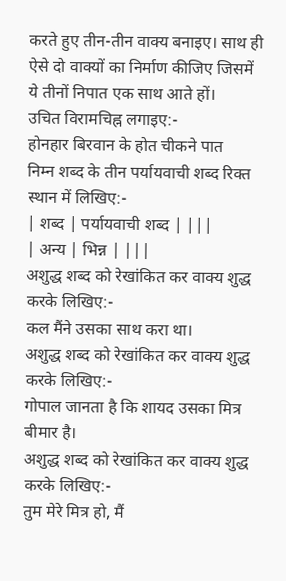करते हुए तीन-तीन वाक्य बनाइए। साथ ही ऐसे दो वाक्यों का निर्माण कीजिए जिसमें ये तीनों निपात एक साथ आते हों।
उचित विरामचिह्न लगाइए:-
होनहार बिरवान के होत चीकने पात
निम्न शब्द के तीन पर्यायवाची शब्द रिक्त स्थान में लिखिए:-
| शब्द | पर्यायवाची शब्द | |||
| अन्य | भिन्न | |||
अशुद्ध शब्द को रेखांकित कर वाक्य शुद्ध करके लिखिए:-
कल मैंने उसका साथ करा था।
अशुद्ध शब्द को रेखांकित कर वाक्य शुद्ध करके लिखिए:-
गोपाल जानता है कि शायद उसका मित्र बीमार है।
अशुद्ध शब्द को रेखांकित कर वाक्य शुद्ध करके लिखिए:-
तुम मेरे मित्र हो, मैं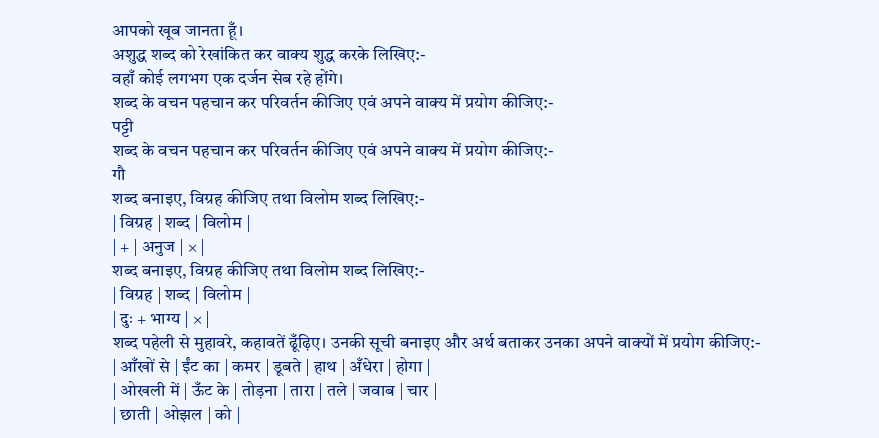आपको खूब जानता हूँ।
अशुद्ध शब्द को रेखांकित कर वाक्य शुद्ध करके लिखिए:-
वहाँ कोई लगभग एक दर्जन सेब रहे होंगे।
शब्द के वचन पहचान कर परिवर्तन कीजिए एवं अपने वाक्य में प्रयोग कीजिए:-
पट्टी
शब्द के वचन पहचान कर परिवर्तन कीजिए एवं अपने वाक्य में प्रयोग कीजिए:-
गौ
शब्द बनाइए, विग्रह कीजिए तथा विलोम शब्द लिखिए:-
| विग्रह | शब्द | विलोम |
| + | अनुज | × |
शब्द बनाइए, विग्रह कीजिए तथा विलोम शब्द लिखिए:-
| विग्रह | शब्द | विलोम |
| दुः + भाग्य | × |
शब्द पहेली से मुहावरे, कहावतें ढूँढ़िए। उनकी सूची बनाइए और अर्थ बताकर उनका अपने वाक्यों में प्रयोग कीजिए:-
| आँखों से | ईंट का | कमर | डूबते | हाथ | अँधेरा | होगा |
| ओखली में | ऊँट के | तोड़ना | तारा | तले | जवाब | चार |
| छाती | ओझल | को |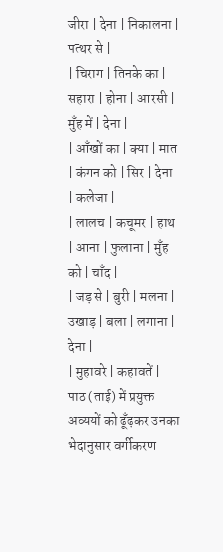जीरा | देना | निकालना | पत्थर से |
| चिराग | तिनके का | सहारा | होना | आरसी | मुँह में | देना |
| आँखों का | क्या | मात | कंगन को | सिर | देना | कलेजा |
| लालच | कचूमर | हाथ | आना | फुलाना | मुँह को | चाँद |
| जड़ से | बुरी | मलना | उखाड़ | बला | लगाना | देना |
| मुहावरे | कहावतें |
पाठ (ताई) में प्रयुक्त अव्ययों को ढूँढ़कर उनका भेदानुसार वर्गीकरण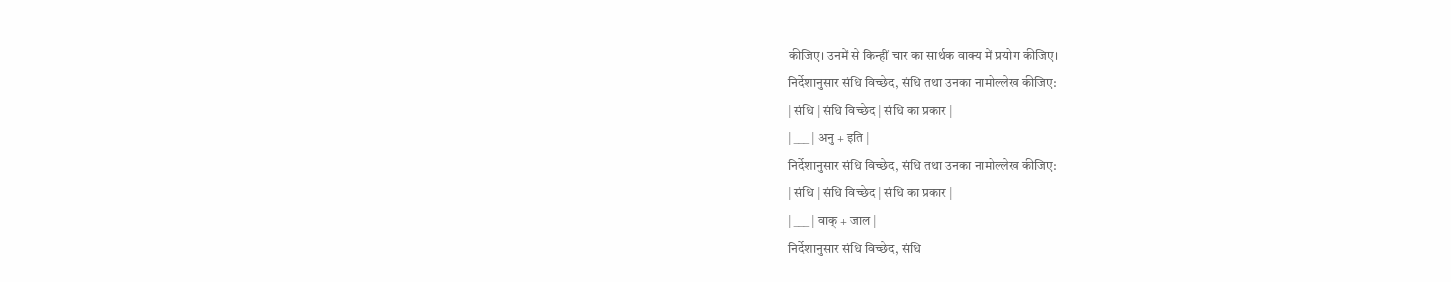कीजिए। उनमें से किन्हीं चार का सार्थक वाक्य में प्रयोग कीजिए।
निर्देशानुसार संधि विच्छेद, संधि तथा उनका नामोल्लेख कीजिए:
| संधि | संधि विच्छेद | संधि का प्रकार |
| ___ | अनु + इति |
निर्देशानुसार संधि विच्छेद, संधि तथा उनका नामोल्लेख कीजिए:
| संधि | संधि विच्छेद | संधि का प्रकार |
| ___ | वाक् + जाल |
निर्देशानुसार संधि विच्छेद, संधि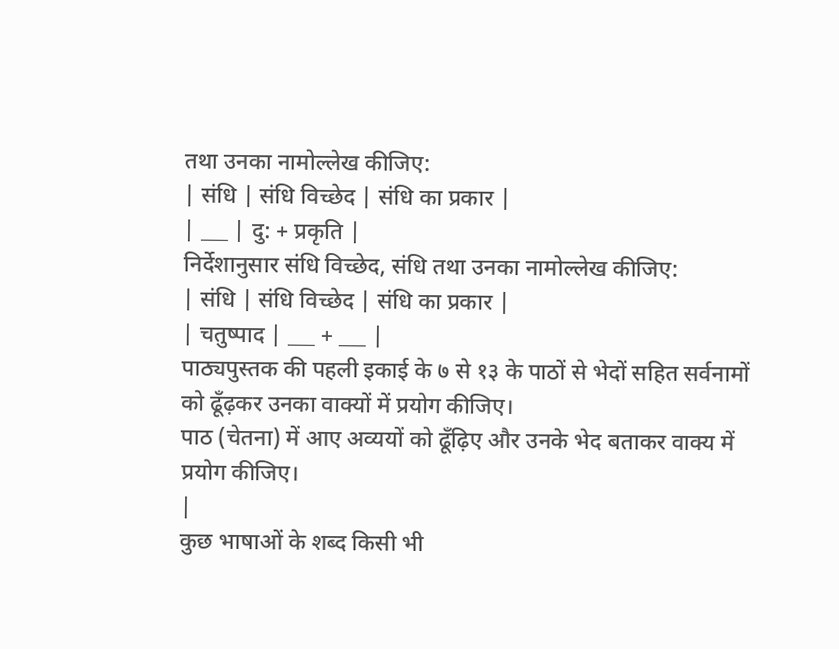तथा उनका नामोल्लेख कीजिए:
| संधि | संधि विच्छेद | संधि का प्रकार |
| ___ | दु: + प्रकृति |
निर्देशानुसार संधि विच्छेद, संधि तथा उनका नामोल्लेख कीजिए:
| संधि | संधि विच्छेद | संधि का प्रकार |
| चतुष्पाद | ___ + ___ |
पाठ्यपुस्तक की पहली इकाई के ७ से १३ के पाठों से भेदों सहित सर्वनामों को ढूँढ़कर उनका वाक्यों में प्रयोग कीजिए।
पाठ (चेतना) में आए अव्ययों को ढूँढ़िए और उनके भेद बताकर वाक्य में प्रयोग कीजिए।
|
कुछ भाषाओं के शब्द किसी भी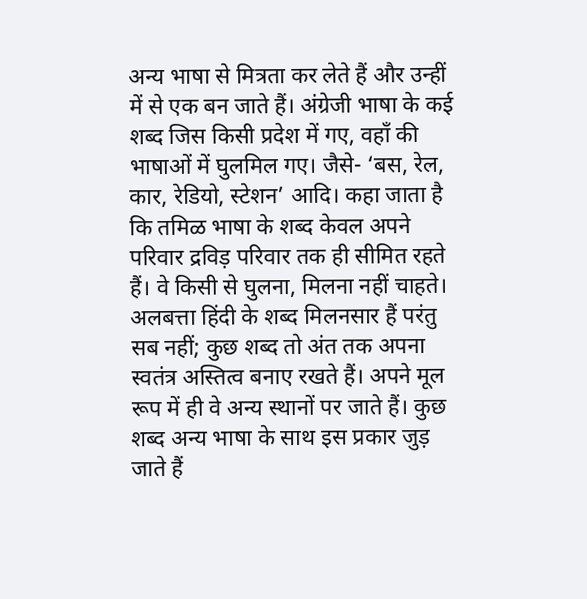अन्य भाषा से मित्रता कर लेते हैं और उन्हीं में से एक बन जाते हैं। अंग्रेजी भाषा के कई शब्द जिस किसी प्रदेश में गए, वहॉं की भाषाओं में घुलमिल गए। जैसे- ‘बस, रेल, कार, रेडियो, स्टेशन’ आदि। कहा जाता है कि तमिळ भाषा के शब्द केवल अपने परिवार द्रविड़ परिवार तक ही सीमित रहते हैं। वे किसी से घुलना, मिलना नहीं चाहते। अलबत्ता हिंदी के शब्द मिलनसार हैं परंतु सब नहीं; कुछ शब्द तो अंत तक अपना स्वतंत्र अस्तित्व बनाए रखते हैं। अपने मूल रूप में ही वे अन्य स्थानों पर जाते हैं। कुछ शब्द अन्य भाषा के साथ इस प्रकार जुड़ जाते हैं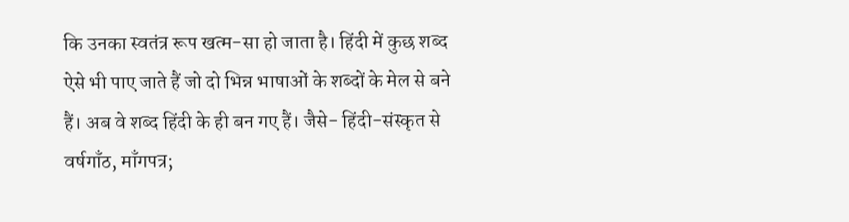कि उनका स्वतंत्र रूप खत्म-सा हो जाता है। हिंदी में कुछ शब्द ऐसे भी पाए जाते हैं जो दो भिन्न भाषाओं के शब्दों के मेल से बने हैं। अब वे शब्द हिंदी के ही बन गए हैं। जैसे- हिंदी-संस्कृत से वर्षगाँठ, माँगपत्र;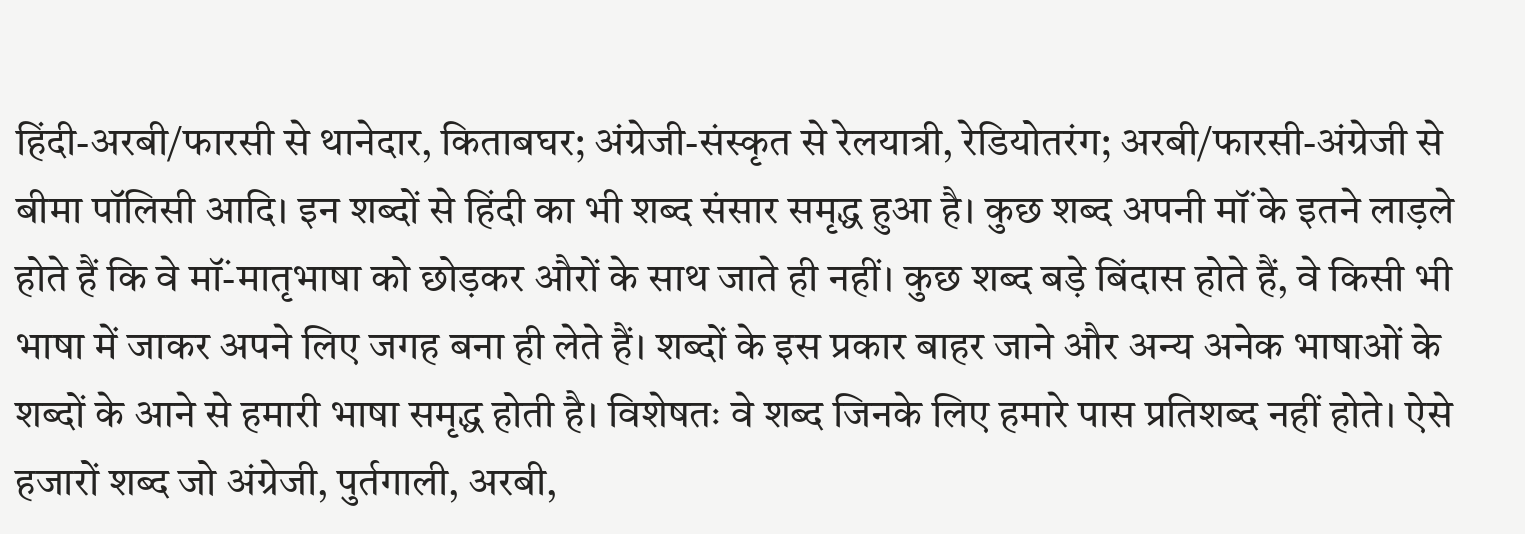हिंदी-अरबी/फारसी से थानेदार, किताबघर; अंग्रेजी-संस्कृत से रेलयात्री, रेडियोतरंग; अरबी/फारसी-अंग्रेजी से बीमा पॉलिसी आदि। इन शब्दों से हिंदी का भी शब्द संसार समृद्ध हुआ है। कुछ शब्द अपनी मॉं के इतने लाड़ले होते हैं कि वे मॉं-मातृभाषा को छोड़कर औरों के साथ जाते ही नहीं। कुछ शब्द बड़े बिंदास होते हैं, वे किसी भी भाषा में जाकर अपने लिए जगह बना ही लेते हैं। शब्दों के इस प्रकार बाहर जाने और अन्य अनेक भाषाओं के शब्दों के आने से हमारी भाषा समृद्ध होती है। विशेषतः वे शब्द जिनके लिए हमारे पास प्रतिशब्द नहीं होते। ऐसे हजारों शब्द जो अंग्रेजी, पुर्तगाली, अरबी,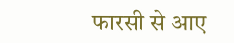फारसी से आए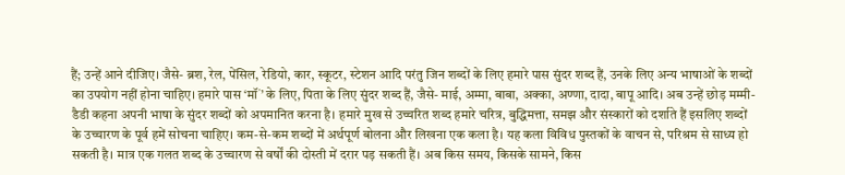हैं; उन्हें आने दीजिए। जैसे- ब्रश, रेल, पेंसिल, रेडियो, कार, स्कूटर, स्टेशन आदि परंतु जिन शब्दों के लिए हमारे पास सुंदर शब्द हैं, उनके लिए अन्य भाषाओं के शब्दों का उपयोग नहीं होना चाहिए। हमारे पास ‘मॉं’ के लिए, पिता के लिए सुंदर शब्द हैं, जैसे- माई, अम्मा, बाबा, अक्का, अण्णा, दादा, बापू आदि। अब उन्हें छोड़ मम्मी-डैडी कहना अपनी भाषा के सुंदर शब्दों को अपमानित करना है। हमारे मुख से उच्चरित शब्द हमारे चरित्र, बुद्धिमत्ता, समझ और संस्कारों को दर्शाते हैं इसलिए शब्दों के उच्चारण के पूर्व हमें सोचना चाहिए। कम-से-कम शब्दों में अर्थपूर्ण बोलना और लिखना एक कला है। यह कला विविध पुस्तकों के वाचन से, परिश्रम से साध्य हो सकती है। मात्र एक गलत शब्द के उच्चारण से वर्षों की दोस्ती में दरार पड़ सकती हैं। अब किस समय, किसके सामने, किस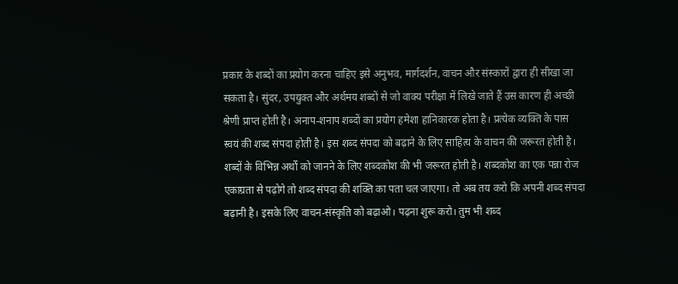प्रकार के शब्दों का प्रयोग करना चाहिए इसे अनुभव, मार्गदर्शन, वाचन और संस्कारों द्वारा ही सीखा जा सकता है। सुंदर, उपयुक्त और अर्थमय शब्दों से जो वाक्य परीक्षा में लिखे जाते हैं उस कारण ही अच्छी श्रेणी प्राप्त होती है। अनाप-शनाप शब्दों का प्रयोग हमेशा हानिकारक होता है। प्रत्येक व्यक्ति के पास स्वयं की शब्द संपदा होती है। इस शब्द संपदा को बढ़ाने के लिए साहित्य के वाचन की जरूरत होती है। शब्दों के विभिन्न अर्थों को जानने के लिए शब्दकोश की भी जरूरत होती है। शब्दकोश का एक पन्ना रोज एकाग्रता से पढ़ोगे तो शब्द संपदा की शक्ति का पता चल जाएगा। तो अब तय करो कि अपनी शब्द संपदा बढ़ानी है। इसके लिए वाचन-संस्कृति को बढ़ाओ। पढ़ना शुरू करो। तुम भी शब्द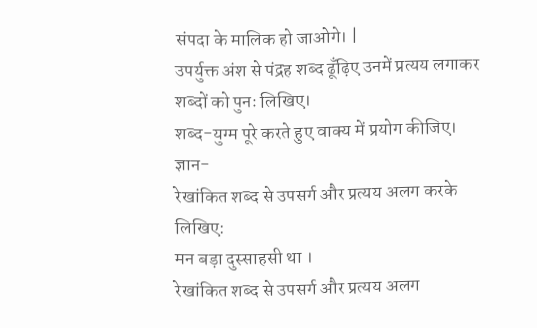संपदा के मालिक हो जाओगे। |
उपर्युक्त अंश से पंद्रह शब्द ढूँढ़िए उनमें प्रत्यय लगाकर शब्दों को पुनः लिखिए।
शब्द-युग्म पूरे करते हुए वाक्य में प्रयोग कीजिए।
ज्ञान-
रेखांकित शब्द से उपसर्ग और प्रत्यय अलग करके लिखिए:
मन बड़ा दुस्साहसी था ।
रेखांकित शब्द से उपसर्ग और प्रत्यय अलग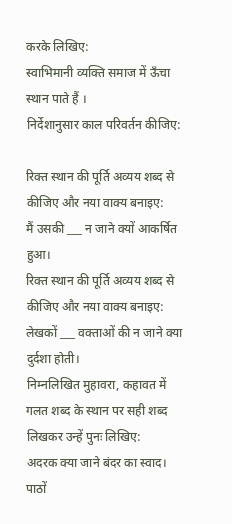करके लिखिए:
स्वाभिमानी व्यक्ति समाज में ऊँचा स्थान पाते हैं ।
निर्देशानुसार काल परिवर्तन कीजिए:

रिक्त स्थान की पूर्ति अव्यय शब्द से कीजिए और नया वाक्य बनाइए:
मैं उसकी ___ न जाने क्यों आकर्षित हुआ।
रिक्त स्थान की पूर्ति अव्यय शब्द से कीजिए और नया वाक्य बनाइए:
लेखकों ___ वक्ताओं की न जाने क्या दुर्दशा होती।
निम्नलिखित मुहावरा, कहावत में गलत शब्द के स्थान पर सही शब्द लिखकर उन्हें पुनः लिखिए:
अदरक क्या जाने बंदर का स्वाद।
पाठों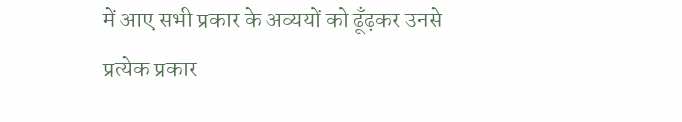में आए सभी प्रकार के अव्ययों को ढूँढ़कर उनसे प्रत्येक प्रकार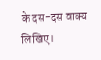के दस-दस वाक्य लिखिए।